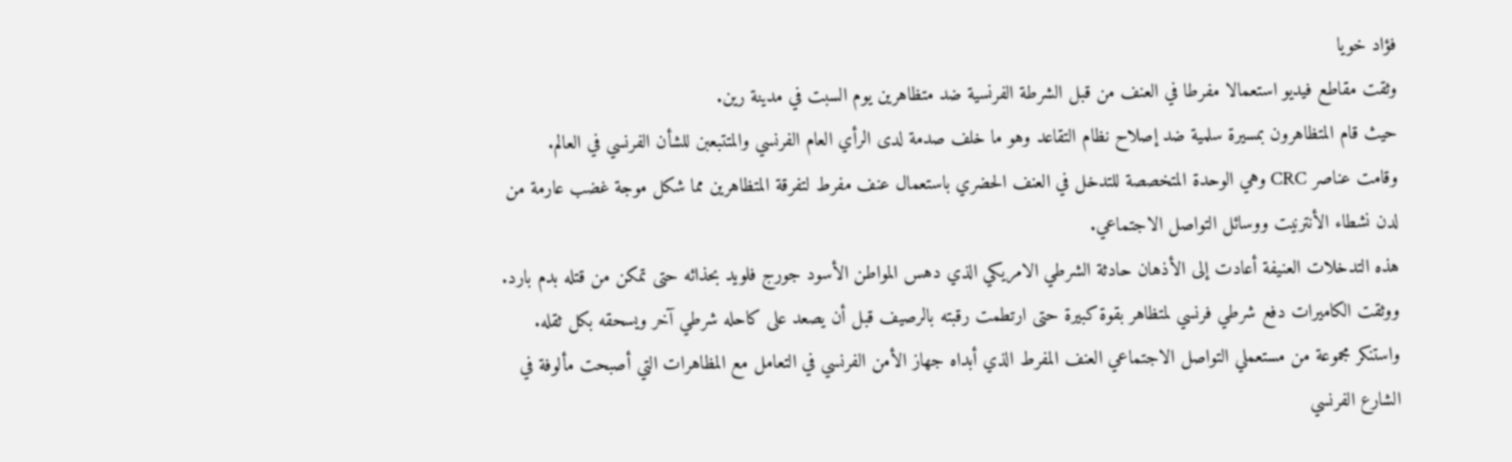فؤاد خويا
وثقت مقاطع فيديو استعمالا مفرطا في العنف من قبل الشرطة الفرنسية ضد متظاهرين يوم السبت في مدينة رين.
حيث قام المتظاهرون بمسيرة سلمية ضد إصلاح نظام التقاعد وهو ما خلف صدمة لدى الرأي العام الفرنسي والمتتبعبن للشأن الفرنسي في العالم.
وقامت عناصر CRC وهي الوحدة المتخصصة للتدخل في العنف الحضري باستعمال عنف مفرط لتفرقة المتظاهرين مما شكل موجة غضب عارمة من لدن نشطاء الأنترنيت ووسائل التواصل الاجتماعي.
هذه التدخلات العنيفة أعادت إلى الأذهان حادثة الشرطي الامريكي الذي دهس المواطن الأسود جورج فلويد بحذائه حتى تمكن من قتله بدم بارد.
ووثقت الكاميرات دفع شرطي فرنسي لمتظاهر بقوة كبيرة حتى ارتطمت رقبته بالرصيف قبل أن يصعد على كاحله شرطي آخر ويسحقه بكل ثقله.
واستنكر مجموعة من مستعملي التواصل الاجتماعي العنف المفرط الذي أبداه جهاز الأمن الفرنسي في التعامل مع المظاهرات التي أصبحت مألوفة في الشارع الفرنسي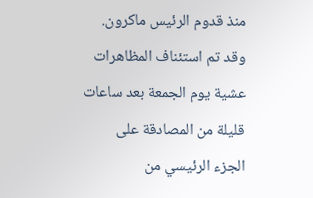منذ قدوم الرئيس ماكرون.
وقد تم استئناف المظاهرات عشية يوم الجمعة بعد ساعات قليلة من المصادقة على الجزء الرئيسي من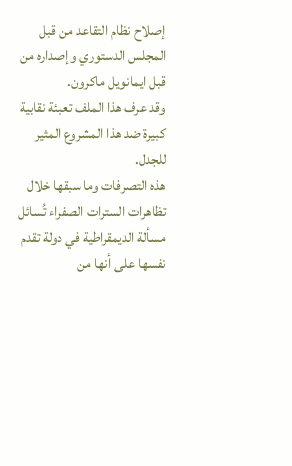إصلاح نظام التقاعد من قبل المجلس الدستوري وإصداره من قبل ايمانويل ماكرون.
وقد عرف هذا الملف تعبئة نقابية كبيرة ضد هذا المشروع المثير للجدل.
هذه التصرفات وما سبقها خلال تظاهرات السترات الصفراء تُسائل مسألة الديمقراطية في دولة تقدم نفسها على أنها من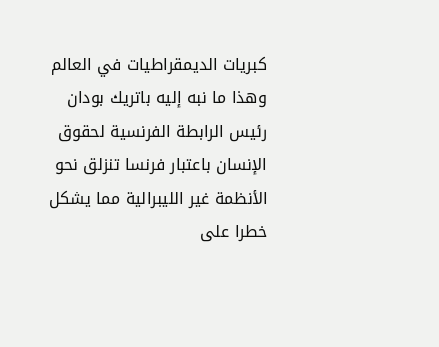كبريات الديمقراطيات في العالم وهذا ما نبه إليه باتريك بودان رئيس الرابطة الفرنسية لحقوق الإنسان باعتبار فرنسا تنزلق نحو الأنظمة غير الليبرالية مما يشكل خطرا على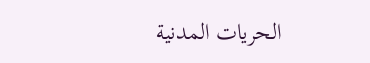الحريات المدنية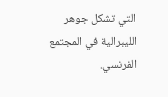التي تشكل جوهر الليبرالية في المجتمع الفرنسي.